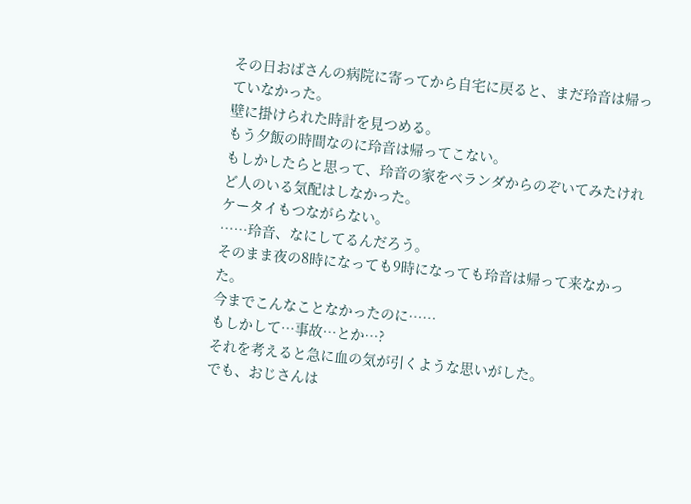その日おばさんの病院に寄ってから自宅に戻ると、まだ玲音は帰っていなかった。
壁に掛けられた時計を見つめる。
もう夕飯の時間なのに玲音は帰ってこない。
もしかしたらと思って、玲音の家をベランダからのぞいてみたけれど人のいる気配はしなかった。
ケータイもつながらない。
……玲音、なにしてるんだろう。
そのまま夜の8時になっても9時になっても玲音は帰って来なかった。
今までこんなことなかったのに……
もしかして…事故…とか…?
それを考えると急に血の気が引くような思いがした。
でも、おじさんは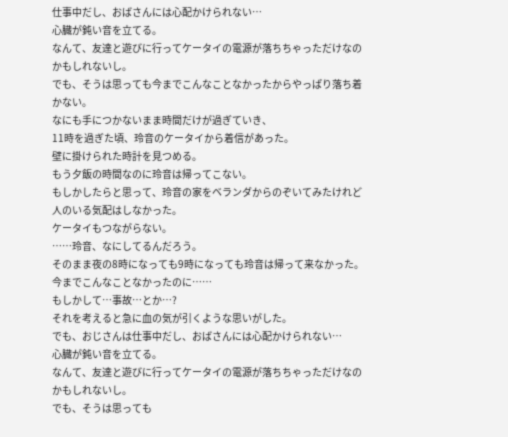仕事中だし、おばさんには心配かけられない…
心臓が鈍い音を立てる。
なんて、友達と遊びに行ってケータイの電源が落ちちゃっただけなのかもしれないし。
でも、そうは思っても今までこんなことなかったからやっぱり落ち着かない。
なにも手につかないまま時間だけが過ぎていき、
11時を過ぎた頃、玲音のケータイから着信があった。
壁に掛けられた時計を見つめる。
もう夕飯の時間なのに玲音は帰ってこない。
もしかしたらと思って、玲音の家をベランダからのぞいてみたけれど人のいる気配はしなかった。
ケータイもつながらない。
……玲音、なにしてるんだろう。
そのまま夜の8時になっても9時になっても玲音は帰って来なかった。
今までこんなことなかったのに……
もしかして…事故…とか…?
それを考えると急に血の気が引くような思いがした。
でも、おじさんは仕事中だし、おばさんには心配かけられない…
心臓が鈍い音を立てる。
なんて、友達と遊びに行ってケータイの電源が落ちちゃっただけなのかもしれないし。
でも、そうは思っても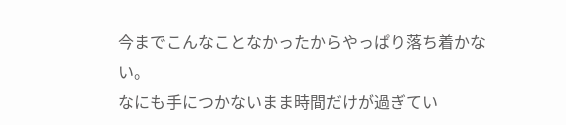今までこんなことなかったからやっぱり落ち着かない。
なにも手につかないまま時間だけが過ぎてい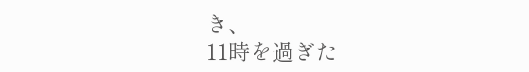き、
11時を過ぎた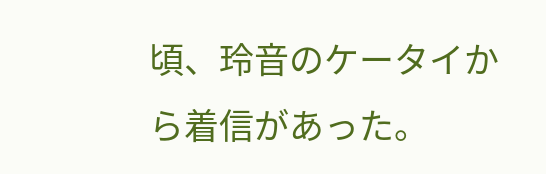頃、玲音のケータイから着信があった。